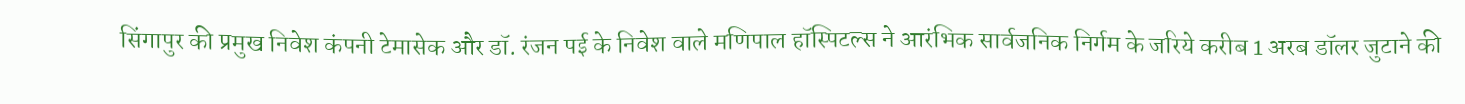सिंगापुर की प्रमुख निवेश कंपनी टेमासेक और डॉ. रंजन पई के निवेश वाले मणिपाल हॉस्पिटल्स ने आरंभिक सार्वजनिक निर्गम के जरिये करीब 1 अरब डॉलर जुटाने की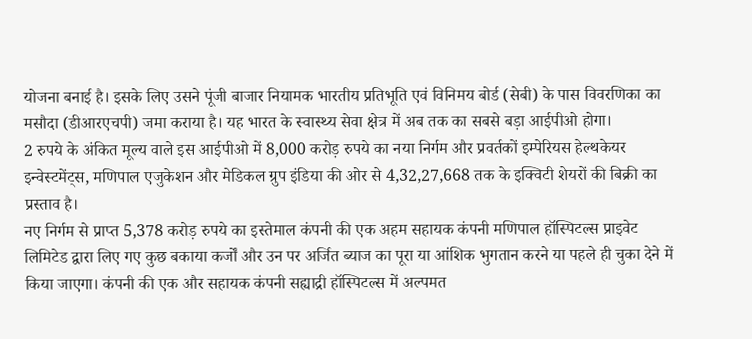योजना बनाई है। इसके लिए उसने पूंजी बाजार नियामक भारतीय प्रतिभूति एवं विनिमय बोर्ड (सेबी) के पास विवरणिका का मसौदा (डीआरएचपी) जमा कराया है। यह भारत के स्वास्थ्य सेवा क्षेत्र में अब तक का सबसे बड़ा आईपीओ होगा।
2 रुपये के अंकित मूल्य वाले इस आईपीओ में 8,000 करोड़ रुपये का नया निर्गम और प्रवर्तकों इम्पेरियस हेल्थकेयर इन्वेस्टमेंट्स, मणिपाल एजुकेशन और मेडिकल ग्रुप इंडिया की ओर से 4,32,27,668 तक के इक्विटी शेयरों की बिक्री का प्रस्ताव है।
नए निर्गम से प्राप्त 5,378 करोड़ रुपये का इस्तेमाल कंपनी की एक अहम सहायक कंपनी मणिपाल हॉस्पिटल्स प्राइवेट लिमिटेड द्वारा लिए गए कुछ बकाया कर्जों और उन पर अर्जित ब्याज का पूरा या आंशिक भुगतान करने या पहले ही चुका देने में किया जाएगा। कंपनी की एक और सहायक कंपनी सह्याद्री हॉस्पिटल्स में अल्पमत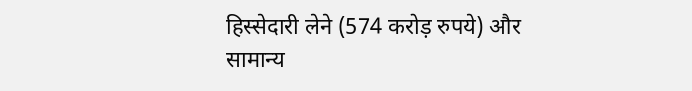हिस्सेदारी लेने (574 करोड़ रुपये) और सामान्य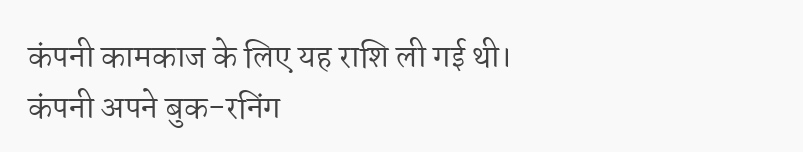कंपनी कामकाज के लिए यह राशि ली गई थी।
कंपनी अपने बुक-रनिंग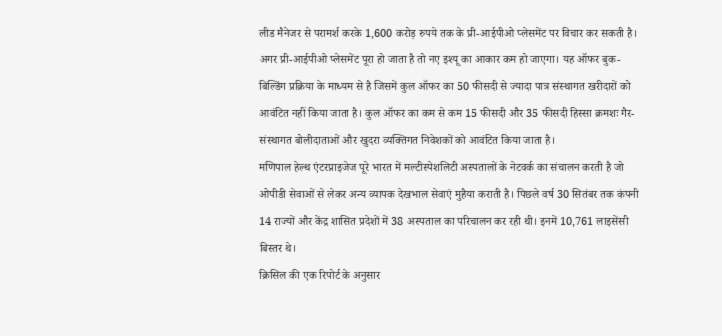लीड मैनेजर से परामर्श करके 1,600 करोड़ रुपये तक के प्री-आईपीओ प्लेसमेंट पर विचार कर सकती है। अगर प्री-आईपीओ प्लेसमेंट पूरा हो जाता है तो नए इश्यू का आकार कम हो जाएगा। यह ऑफर बुक-बिल्डिंग प्रक्रिया के माध्यम से है जिसमें कुल ऑफर का 50 फीसदी से ज्यादा पात्र संस्थागत खरीदारों को आवंटित नहीं किया जाता है। कुल ऑफर का कम से कम 15 फीसदी और 35 फीसदी हिस्सा क्रमशः गैर-संस्थागत बोलीदाताओं और खुदरा व्यक्तिगत निवेशकों को आवंटित किया जाता है।
मणिपाल हेल्थ एंटरप्राइजेज पूरे भारत में मल्टीस्पेशलिटी अस्पतालों के नेटवर्क का संचालन करती है जो ओपीडी सेवाओं से लेकर अन्य व्यापक देखभाल सेवाएं मुहैया कराती है। पिछले वर्ष 30 सितंबर तक कंपनी 14 राज्यों और केंद्र शासित प्रदेशों में 38 अस्पताल का परिचालन कर रही थी। इनमें 10,761 लाइसेंसी बिस्तर थे।
क्रिसिल की एक रिपोर्ट के अनुसार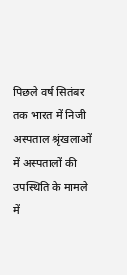पिछले वर्ष सितंबर तक भारत में निजी अस्पताल श्रृंखलाओं में अस्पतालों की उपस्थिति के मामले में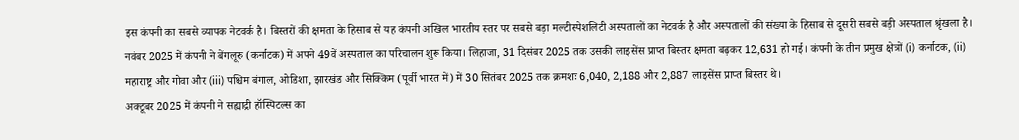इस कंपनी का सबसे व्यापक नेटवर्क है। बिस्तरों की क्षमता के हिसाब से यह कंपनी अखिल भारतीय स्तर पर सबसे बड़ा मल्टीस्पेशलिटी अस्पतालों का नेटवर्क है और अस्पतालों की संख्या के हिसाब से दूसरी सबसे बड़ी अस्पताल श्रृंखला है।
नवंबर 2025 में कंपनी ने बेंगलूरु (कर्नाटक) में अपने 49वें अस्पताल का परिचालन शुरू किया। लिहाजा, 31 दिसंबर 2025 तक उसकी लाइसेंस प्राप्त बिस्तर क्षमता बढ़कर 12,631 हो गई। कंपनी के तीन प्रमुख क्षेत्रों (i) कर्नाटक, (ii) महाराष्ट्र और गोवा और (iii) पश्चिम बंगाल, ओडिशा, झारखंड और सिक्किम (पूर्वी भारत में) में 30 सितंबर 2025 तक क्रमशः 6,040, 2,188 और 2,887 लाइसेंस प्राप्त बिस्तर थे।
अक्टूबर 2025 में कंपनी ने सह्याद्री हॉस्पिटल्स का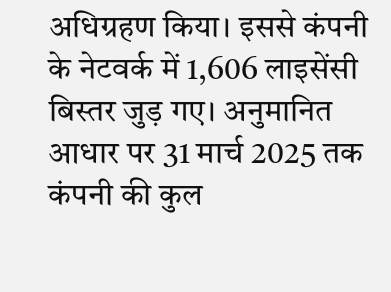अधिग्रहण किया। इससे कंपनी के नेटवर्क में 1,606 लाइसेंसी बिस्तर जुड़ गए। अनुमानित आधार पर 31 मार्च 2025 तक कंपनी की कुल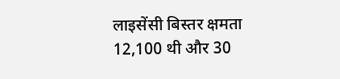लाइसेंसी बिस्तर क्षमता 12,100 थी और 30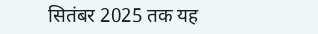सितंबर 2025 तक यह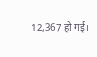12,367 हो गई।